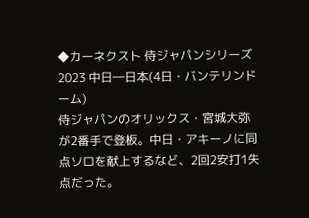◆カーネクスト 侍ジャパンシリーズ2023 中日―日本(4日・バンテリンドーム)
侍ジャパンのオリックス・宮城大弥が2番手で登板。中日・アキーノに同点ソロを献上するなど、2回2安打1失点だった。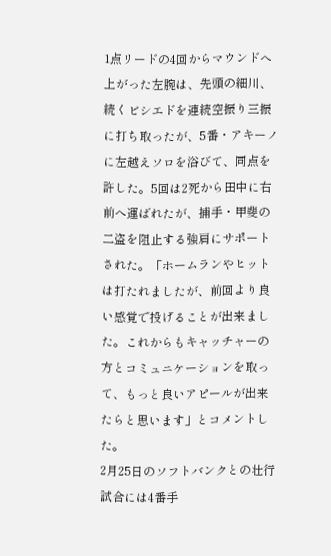1点リードの4回からマウンドへ上がった左腕は、先頭の細川、続くビシエドを連続空振り三振に打ち取ったが、5番・アキーノに左越えソロを浴びて、同点を許した。5回は2死から田中に右前へ運ばれたが、捕手・甲斐の二盗を阻止する強肩にサポートされた。「ホームランやヒットは打たれましたが、前回より良い感覚で投げることが出来ました。これからもキャッチャーの方とコミュニケーションを取って、もっと良いアピールが出来たらと思います」とコメントした。
2月25日のソフトバンクとの壮行試合には4番手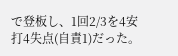で登板し、1回2/3を4安打4失点(自責1)だった。